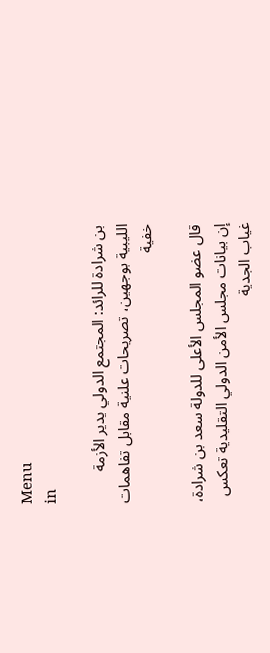Menu
in

بن شرادة للرائد: المجتمع الدولي يدير الأزمة الليبية بوجهين، تصريحات علنية مقابل تفاهمات خفية

قال عضو المجلس الأعلى للدولة سعد بن شرادة، إن بيانات مجلس الأمن الدولي التقليدية تعكس غياب الجدية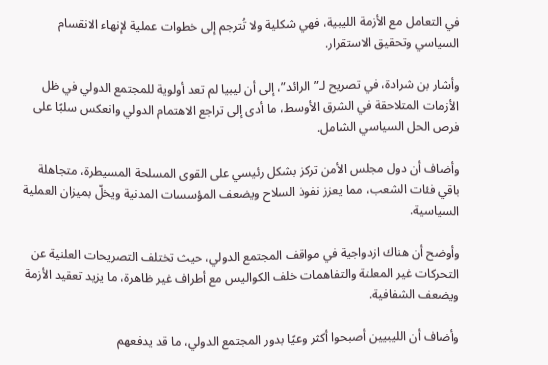في التعامل مع الأزمة الليبية، فهي شكلية ولا تُترجم إلى خطوات عملية لإنهاء الانقسام السياسي وتحقيق الاستقرار.

وأشار بن شرادة، في تصريح لـ”الرائد”، إلى أن ليبيا لم تعد أولوية للمجتمع الدولي في ظل الأزمات المتلاحقة في الشرق الأوسط، ما أدى إلى تراجع الاهتمام الدولي وانعكس سلبًا على فرص الحل السياسي الشامل.

وأضاف أن دول مجلس الأمن تركز بشكل رئيسي على القوى المسلحة المسيطرة، متجاهلة باقي فئات الشعب، مما يعزز نفوذ السلاح ويضعف المؤسسات المدنية ويخلّ بميزان العملية السياسية.

وأوضح أن هناك ازدواجية في مواقف المجتمع الدولي، حيث تختلف التصريحات العلنية عن التحركات غير المعلنة والتفاهمات خلف الكواليس مع أطراف غير ظاهرة، ما يزيد تعقيد الأزمة ويضعف الشفافية.

وأضاف أن الليبيين أصبحوا أكثر وعيًا بدور المجتمع الدولي، ما قد يدفعهم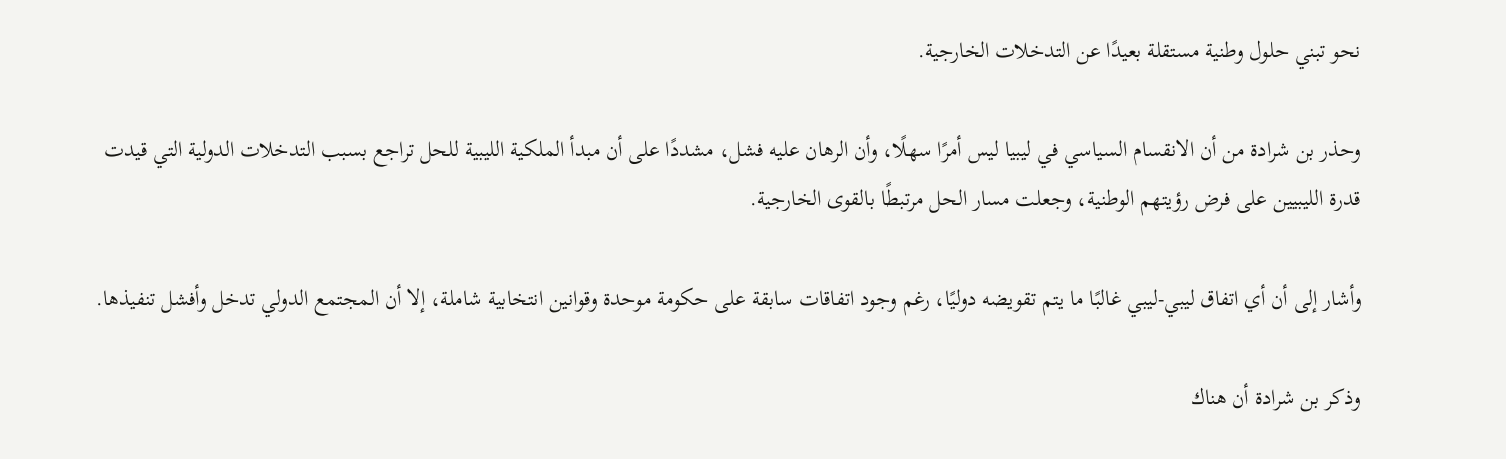نحو تبني حلول وطنية مستقلة بعيدًا عن التدخلات الخارجية.

وحذر بن شرادة من أن الانقسام السياسي في ليبيا ليس أمرًا سهلًا، وأن الرهان عليه فشل، مشددًا على أن مبدأ الملكية الليبية للحل تراجع بسبب التدخلات الدولية التي قيدت قدرة الليبيين على فرض رؤيتهم الوطنية، وجعلت مسار الحل مرتبطًا بالقوى الخارجية.

وأشار إلى أن أي اتفاق ليبي-ليبي غالبًا ما يتم تقويضه دوليًا، رغم وجود اتفاقات سابقة على حكومة موحدة وقوانين انتخابية شاملة، إلا أن المجتمع الدولي تدخل وأفشل تنفيذها.

وذكر بن شرادة أن هناك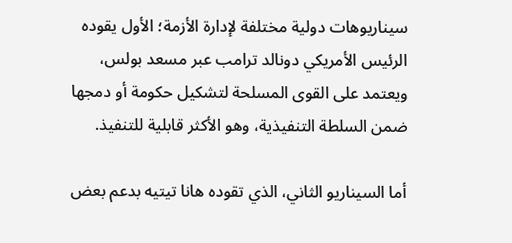سيناريوهات دولية مختلفة لإدارة الأزمة؛ الأول يقوده الرئيس الأمريكي دونالد ترامب عبر مسعد بولس، ويعتمد على القوى المسلحة لتشكيل حكومة أو دمجها ضمن السلطة التنفيذية، وهو الأكثر قابلية للتنفيذ.

أما السيناريو الثاني، الذي تقوده هانا تيتيه بدعم بعض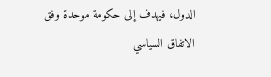الدول، فيهدف إلى حكومة موحدة وفق الاتفاق السياسي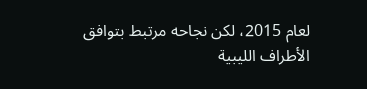لعام 2015، لكن نجاحه مرتبط بتوافق الأطراف الليبية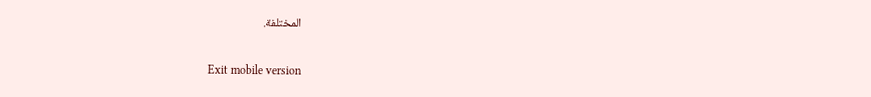المختلفة.

Exit mobile version